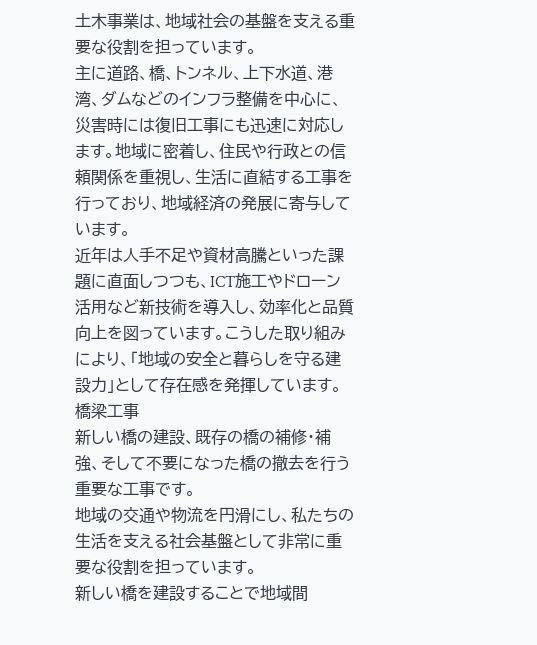土木事業は、地域社会の基盤を支える重要な役割を担っています。
主に道路、橋、トンネル、上下水道、港湾、ダムなどのインフラ整備を中心に、災害時には復旧工事にも迅速に対応します。地域に密着し、住民や行政との信頼関係を重視し、生活に直結する工事を行っており、地域経済の発展に寄与しています。
近年は人手不足や資材高騰といった課題に直面しつつも、ICT施工やドローン活用など新技術を導入し、効率化と品質向上を図っています。こうした取り組みにより、「地域の安全と暮らしを守る建設力」として存在感を発揮しています。
橋梁工事
新しい橋の建設、既存の橋の補修・補強、そして不要になった橋の撤去を行う重要な工事です。
地域の交通や物流を円滑にし、私たちの生活を支える社会基盤として非常に重要な役割を担っています。
新しい橋を建設することで地域間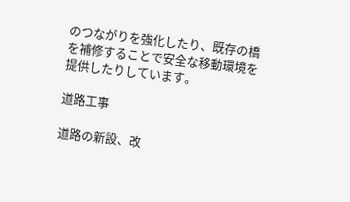のつながりを強化したり、既存の橋を補修することで安全な移動環境を提供したりしています。

道路工事

道路の新設、改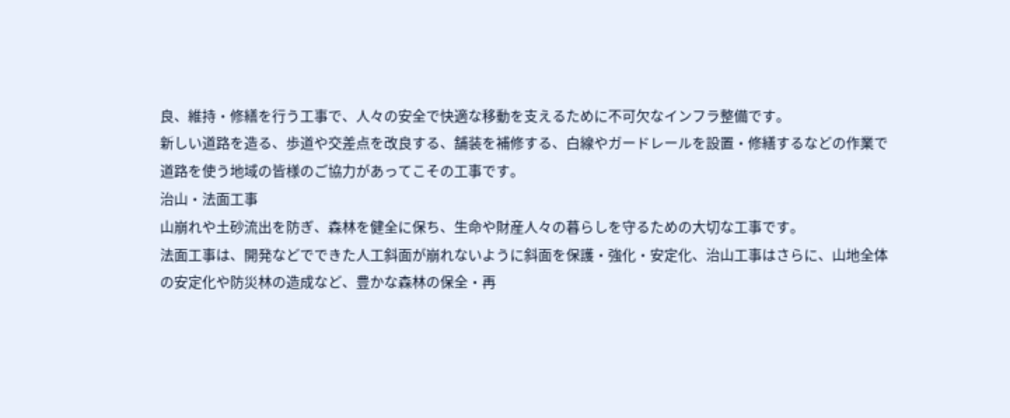良、維持・修繕を行う工事で、人々の安全で快適な移動を支えるために不可欠なインフラ整備です。
新しい道路を造る、歩道や交差点を改良する、舗装を補修する、白線やガードレールを設置・修繕するなどの作業で道路を使う地域の皆様のご協力があってこその工事です。
治山・法面工事
山崩れや土砂流出を防ぎ、森林を健全に保ち、生命や財産人々の暮らしを守るための大切な工事です。
法面工事は、開発などでできた人工斜面が崩れないように斜面を保護・強化・安定化、治山工事はさらに、山地全体の安定化や防災林の造成など、豊かな森林の保全・再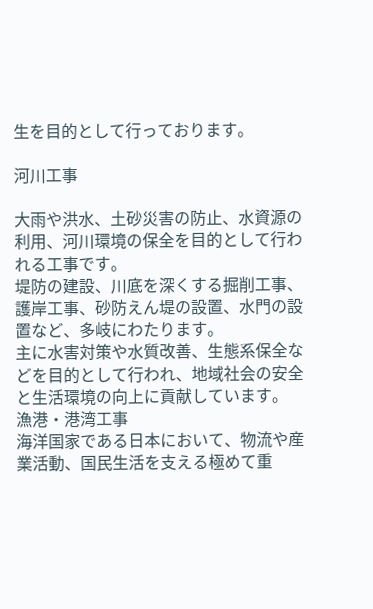生を目的として行っております。

河川工事

大雨や洪水、土砂災害の防止、水資源の利用、河川環境の保全を目的として行われる工事です。
堤防の建設、川底を深くする掘削工事、護岸工事、砂防えん堤の設置、水門の設置など、多岐にわたります。
主に水害対策や水質改善、生態系保全などを目的として行われ、地域社会の安全と生活環境の向上に貢献しています。
漁港・港湾工事
海洋国家である日本において、物流や産業活動、国民生活を支える極めて重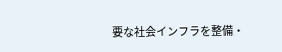要な社会インフラを整備・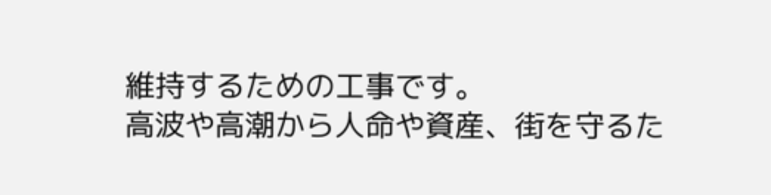維持するための工事です。
高波や高潮から人命や資産、街を守るた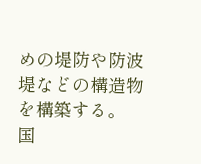めの堤防や防波堤などの構造物を構築する。
国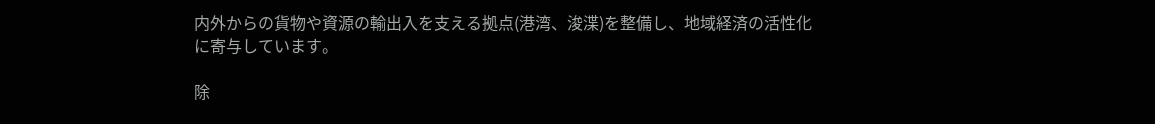内外からの貨物や資源の輸出入を支える拠点(港湾、浚渫)を整備し、地域経済の活性化に寄与しています。

除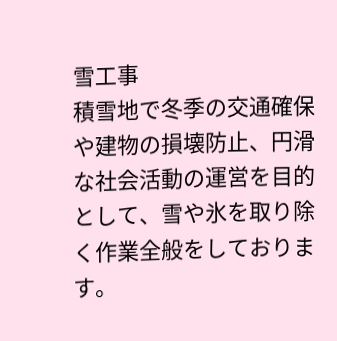雪工事
積雪地で冬季の交通確保や建物の損壊防止、円滑な社会活動の運営を目的として、雪や氷を取り除く作業全般をしております。